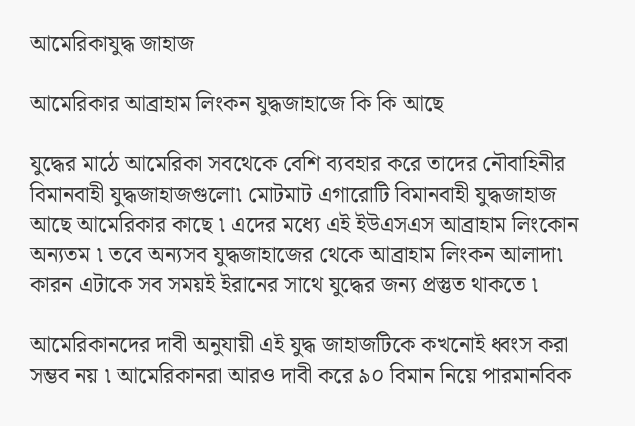আমেরিকাযুদ্ধ জাহাজ

আমেরিকার আব্রাহাম লিংকন যুদ্ধজাহাজে কি কি আছে

যুদ্ধের মাঠে আমেরিকা সবথেকে বেশি ব্যবহার করে তাদের নৌবাহিনীর বিমানবাহী যুদ্ধজাহাজগুলো৷ মোটমাট এগারোটি বিমানবাহী যুদ্ধজাহাজ আছে আমেরিকার কাছে ৷ এদের মধ্যে এই ইউএসএস আব্রাহাম লিংকোন অন্যতম ৷ তবে অন্যসব যুদ্ধজাহাজের থেকে আব্রাহাম লিংকন আলাদা৷ কারন এটাকে সব সময়ই ইরানের সাথে যুদ্ধের জন্য প্রস্তুত থাকতে ৷

আমেরিকানদের দাবী অনুযায়ী এই যুদ্ধ জাহাজটিকে কখনোই ধ্বংস করা সম্ভব নয় ৷ আমেরিকানরা আরও দাবী করে ৯০ বিমান নিয়ে পারমানবিক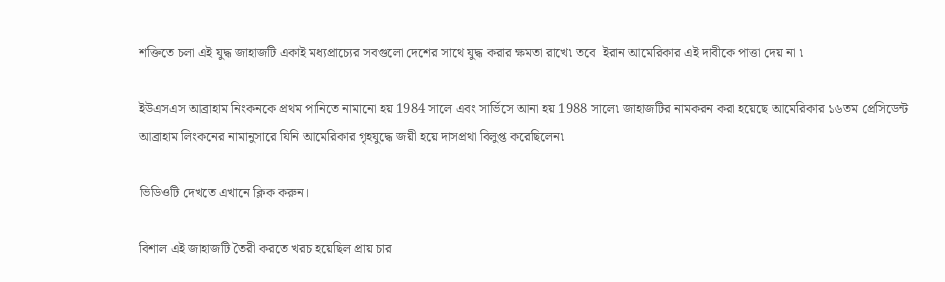শক্তিতে চলা এই যুদ্ধ জাহাজটি একাই মধ্যপ্রাচ্যের সবগুলো দেশের সাথে যুদ্ধ করার ক্ষমতা রাখে৷ তবে  ইরান আমেরিকার এই দাবীকে পাত্তা দেয় না ৷

ইউএসএস আব্রাহাম নিংকনকে প্রথম পানিতে নামানো হয় 1984 সালে এবং সার্ভিসে আনা হয় 1988 সালে৷ জাহাজটির নামকরন করা হয়েছে আমেরিকার ১৬তম প্রেসিডেন্ট আব্রাহাম লিংকনের নামানুসারে যিনি আমেরিকার গৃহযুদ্ধে জয়ী হয়ে দাসপ্রথা বিলুপ্ত করেছিলেন৷

ভিডিওটি দেখতে এখানে ক্লিক করুন।

বিশাল এই জাহাজটি তৈরী করতে খরচ হয়েছিল প্রায় চার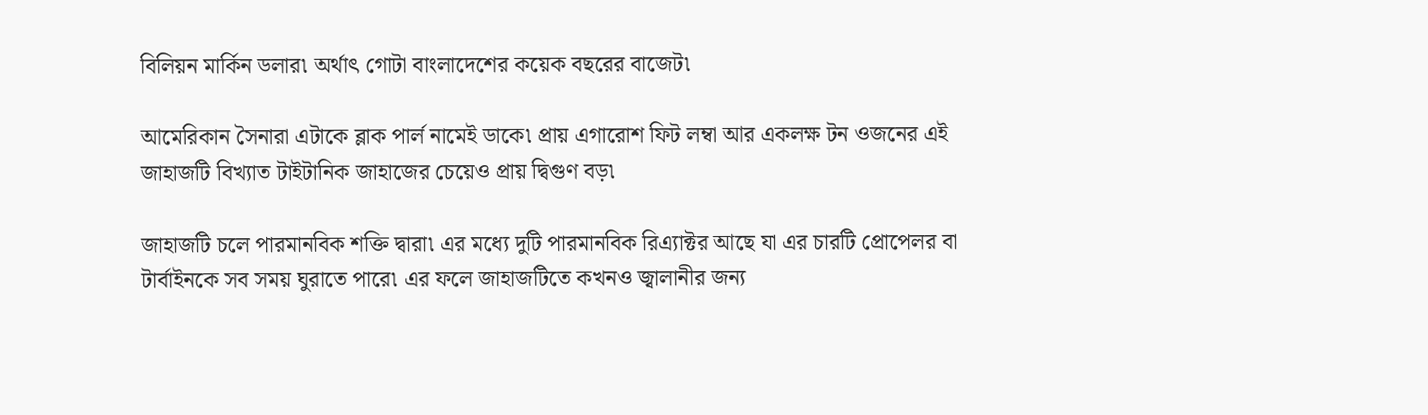বিলিয়ন মার্কিন ডলার৷ অর্থাৎ গোটা বাংলাদেশের কয়েক বছরের বাজেট৷

আমেরিকান সৈনারা এটাকে ব্লাক পার্ল নামেই ডাকে৷ প্রায় এগারোশ ফিট লম্বা আর একলক্ষ টন ওজনের এই জাহাজটি বিখ্যাত টাইটানিক জাহাজের চেয়েও প্রায় দ্বিগুণ বড়৷

জাহাজটি চলে পারমানবিক শক্তি দ্বারা৷ এর মধ্যে দুটি পারমানবিক রিএ্যাক্টর আছে যা এর চারটি প্রোপেলর বা টার্বাইনকে সব সময় ঘুরাতে পারে৷ এর ফলে জাহাজটিতে কখনও জ্বালানীর জন্য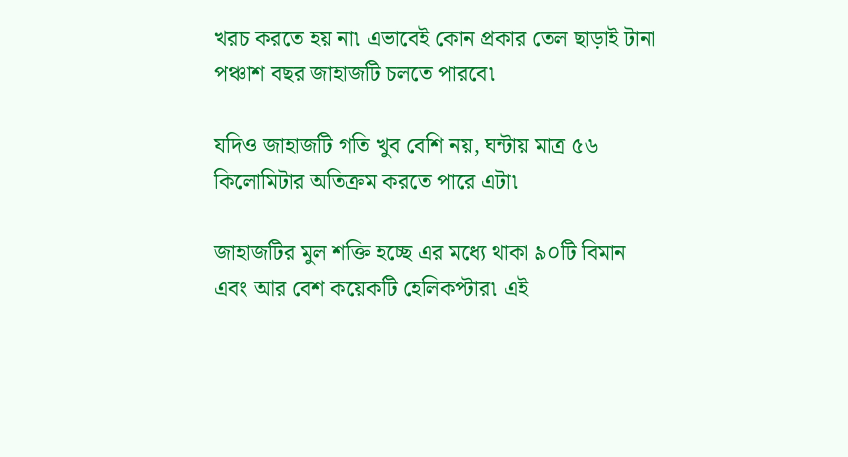খরচ করতে হয় না৷ এভাবেই কোন প্রকার তেল ছাড়াই টানা পঞ্চাশ বছর জাহাজটি চলতে পারবে৷

যদিও জাহাজটি গতি খুব বেশি নয়, ঘন্টায় মাত্র ৫৬ কিলোমিটার অতিক্রম করতে পারে এটা৷

জাহাজটির মুল শক্তি হচ্ছে এর মধ্যে থাকা ৯০টি বিমান এবং আর বেশ কয়েকটি হেলিকপ্টার৷ এই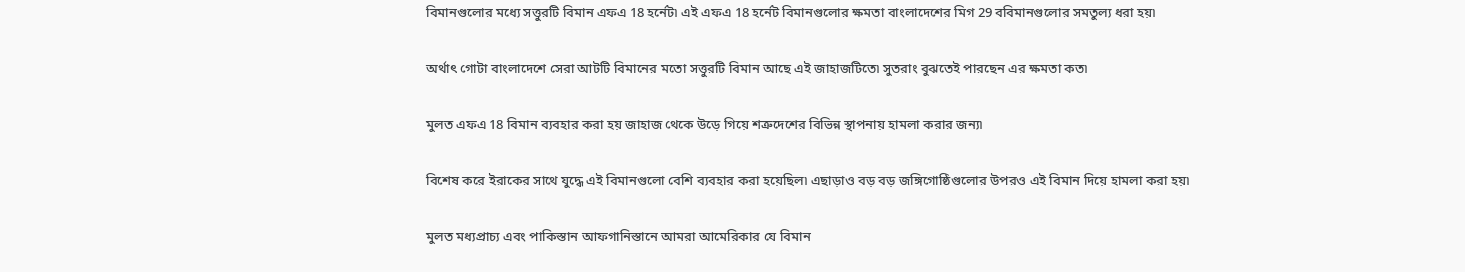বিমানগুলোর মধ্যে সত্তুরটি বিমান এফএ 18 হর্নেট৷ এই এফএ 18 হর্নেট বিমানগুলোর ক্ষমতা বাংলাদেশের মিগ 29 ববিমানগুলোর সমতুল্য ধরা হয়৷

অর্থাৎ গোটা বাংলাদেশে সেরা আটটি বিমানের মতো সত্তুরটি বিমান আছে এই জাহাজটিতে৷ সুতরাং বুঝতেই পারছেন এর ক্ষমতা কত৷

মুলত এফএ 18 বিমান ব্যবহার করা হয় জাহাজ থেকে উড়ে গিয়ে শত্রুদেশের বিভিন্ন স্থাপনায় হামলা করার জন্য৷

বিশেষ করে ইরাকের সাথে যুদ্ধে এই বিমানগুলো বেশি ব্যবহার করা হয়েছিল৷ এছাড়াও বড় বড় জঙ্গিগোষ্ঠিগুলোর উপরও এই বিমান দিয়ে হামলা করা হয়৷

মুলত মধ্যপ্রাচ্য এবং পাকিস্তান আফগানিস্তানে আমরা আমেরিকার যে বিমান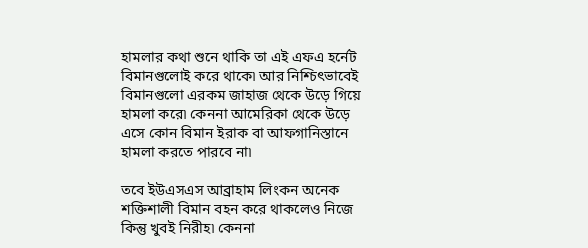হামলার কথা শুনে থাকি তা এই এফএ হর্নেট বিমানগুলোই করে থাকে৷ আর নিশ্চিৎভাবেই বিমানগুলো এরকম জাহাজ থেকে উড়ে গিয়ে হামলা করে৷ কেননা আমেরিকা থেকে উড়ে এসে কোন বিমান ইরাক বা আফগানিস্তানে হামলা করতে পারবে না৷

তবে ইউএসএস আব্রাহাম লিংকন অনেক শক্তিশালী বিমান বহন করে থাকলেও নিজে কিন্তু খুবই নিরীহ৷ কেননা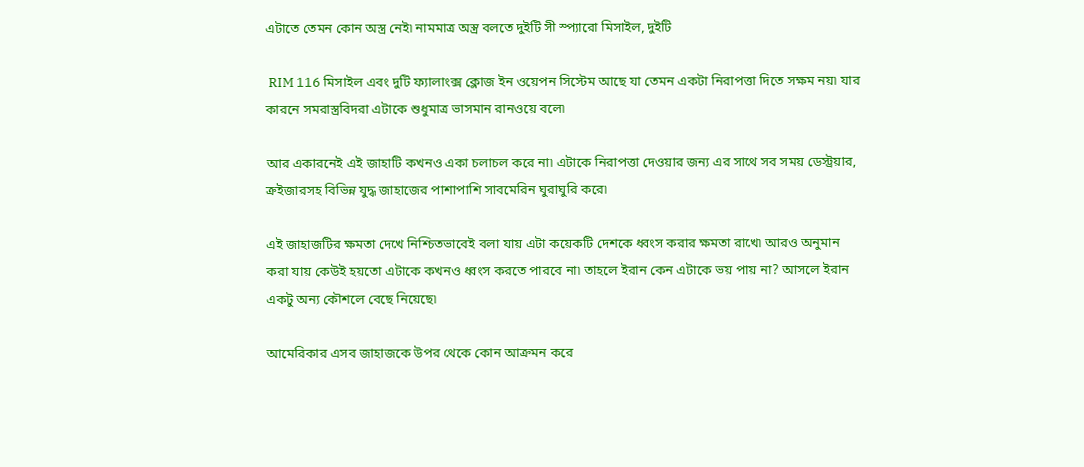এটাতে তেমন কোন অস্ত্র নেই৷ নামমাত্র অস্ত্র বলতে দুইটি সী স্প্যারো মিসাইল, দুইটি

 RIM 116 মিসাইল এবং দুটি ফ্যালাংক্স ক্লোজ ইন ওয়েপন সিস্টেম আছে যা তেমন একটা নিরাপত্তা দিতে সক্ষম নয়৷ যার কারনে সমরাস্ত্রবিদরা এটাকে শুধুমাত্র ভাসমান রানওয়ে বলে৷

আর একারনেই এই জাহাটি কখনও একা চলাচল করে না৷ এটাকে নিরাপত্তা দেওয়ার জন্য এর সাথে সব সময় ডেস্ট্রয়ার, ক্রইজারসহ বিভিন্ন যুদ্ধ জাহাজের পাশাপাশি সাবমেরিন ঘুরাঘুরি করে৷

এই জাহাজটির ক্ষমতা দেখে নিশ্চিতভাবেই বলা যায় এটা কয়েকটি দেশকে ধ্বংস করার ক্ষমতা রাখে৷ আরও অনুমান করা যায় কেউই হয়তো এটাকে কখনও ধ্বংস করতে পারবে না৷ তাহলে ইরান কেন এটাকে ভয় পায় না? আসলে ইরান একটু অন্য কৌশলে বেছে নিয়েছে৷

আমেরিকার এসব জাহাজকে উপর থেকে কোন আক্রমন করে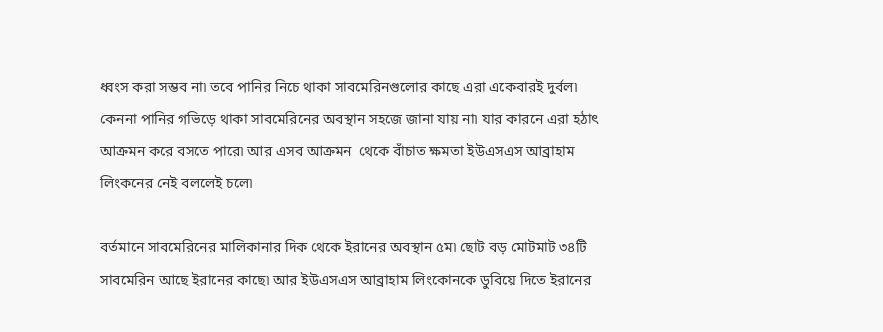ধ্বংস করা সম্ভব না৷ তবে পানির নিচে থাকা সাবমেরিনগুলোর কাছে এরা একেবারই দুর্বল৷ কেননা পানির গভিড়ে থাকা সাবমেরিনের অবস্থান সহজে জানা যায় না৷ যার কারনে এরা হঠাৎ আক্রমন করে বসতে পারে৷ আর এসব আক্রমন  থেকে বাঁচাত ক্ষমতা ইউএসএস আব্রাহাম লিংকনের নেই বললেই চলে৷

বর্তমানে সাবমেরিনের মালিকানার দিক থেকে ইরানের অবস্থান ৫ম৷ ছোট বড় মোটমাট ৩৪টি সাবমেরিন আছে ইরানের কাছে৷ আর ইউএসএস আব্রাহাম লিংকোনকে ডুবিয়ে দিতে ইরানের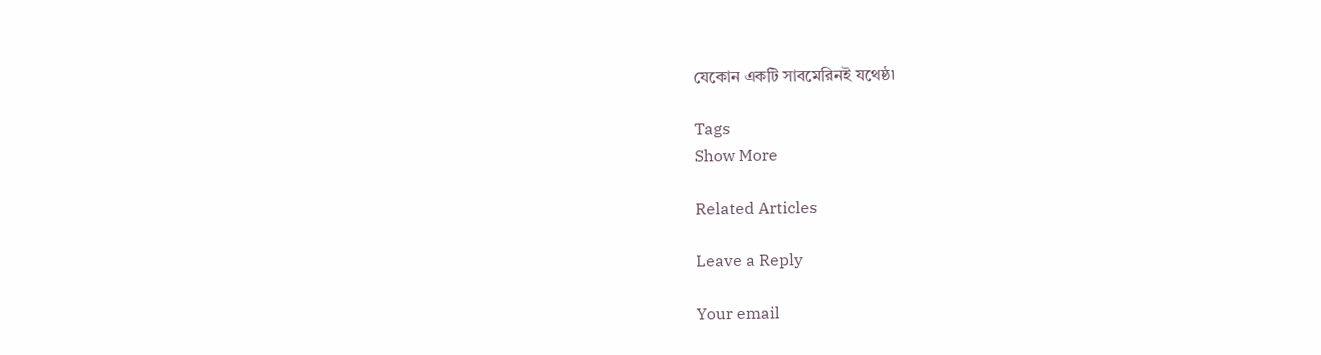যেকোন একটি সাবমেরিনই যথেষ্ঠ৷

Tags
Show More

Related Articles

Leave a Reply

Your email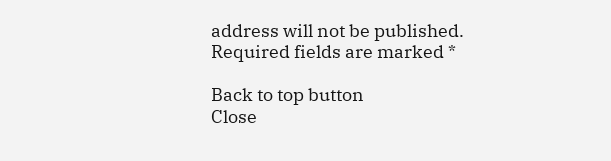address will not be published. Required fields are marked *

Back to top button
Close